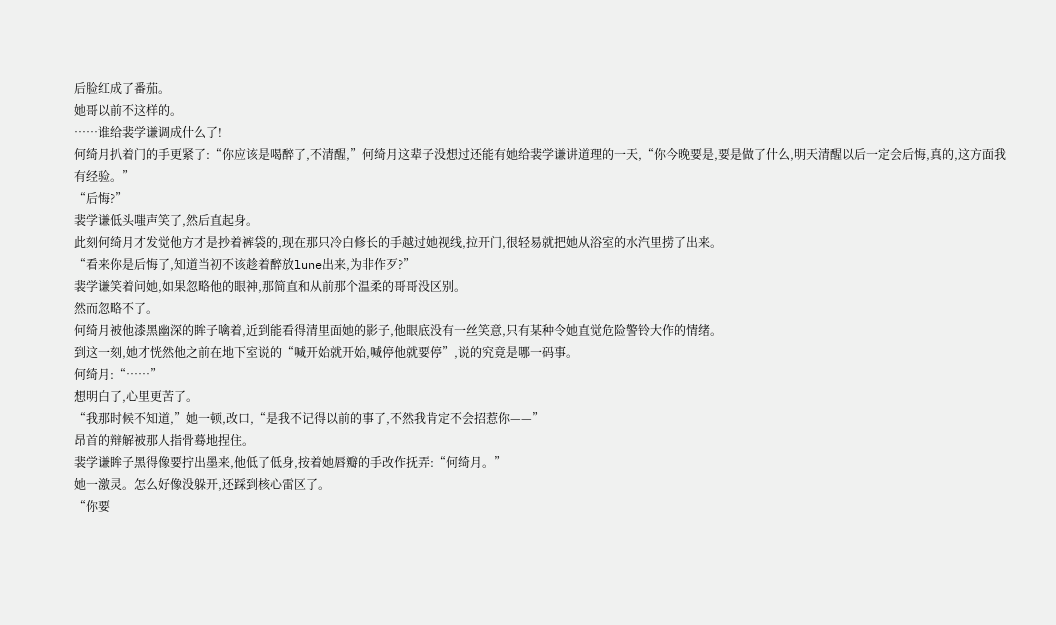后脸红成了番茄。
她哥以前不这样的。
……谁给裴学谦调成什么了!
何绮月扒着门的手更紧了:“你应该是喝醉了,不清醒,”何绮月这辈子没想过还能有她给裴学谦讲道理的一天,“你今晚要是,要是做了什么,明天清醒以后一定会后悔,真的,这方面我有经验。”
“后悔?”
裴学谦低头嗤声笑了,然后直起身。
此刻何绮月才发觉他方才是抄着裤袋的,现在那只冷白修长的手越过她视线,拉开门,很轻易就把她从浴室的水汽里捞了出来。
“看来你是后悔了,知道当初不该趁着醉放lune出来,为非作歹?”
裴学谦笑着问她,如果忽略他的眼神,那简直和从前那个温柔的哥哥没区别。
然而忽略不了。
何绮月被他漆黑幽深的眸子噙着,近到能看得清里面她的影子,他眼底没有一丝笑意,只有某种令她直觉危险警铃大作的情绪。
到这一刻,她才恍然他之前在地下室说的“喊开始就开始,喊停他就要停”,说的究竟是哪一码事。
何绮月:“……”
想明白了,心里更苦了。
“我那时候不知道,”她一顿,改口,“是我不记得以前的事了,不然我肯定不会招惹你——”
昂首的辩解被那人指骨蓦地捏住。
裴学谦眸子黑得像要拧出墨来,他低了低身,按着她唇瓣的手改作抚弄:“何绮月。”
她一激灵。怎么好像没躲开,还踩到核心雷区了。
“你要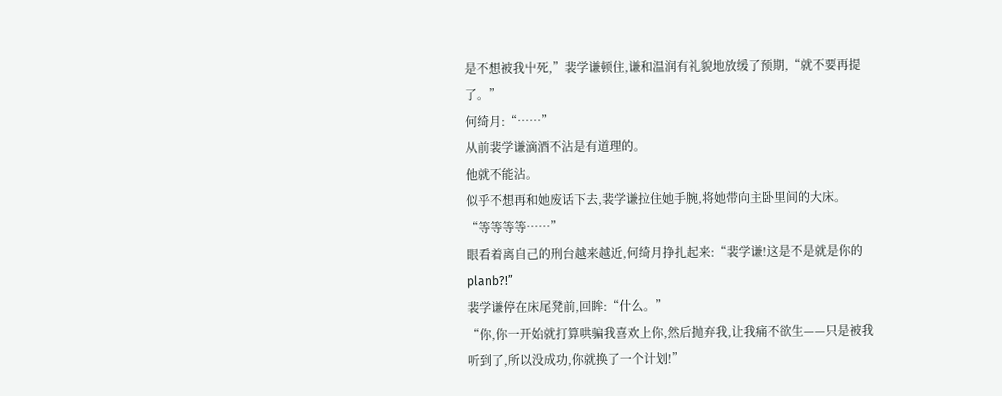是不想被我屮死,”裴学谦顿住,谦和温润有礼貌地放缓了预期,“就不要再提了。”
何绮月:“……”
从前裴学谦滴酒不沾是有道理的。
他就不能沾。
似乎不想再和她废话下去,裴学谦拉住她手腕,将她带向主卧里间的大床。
“等等等等……”
眼看着离自己的刑台越来越近,何绮月挣扎起来:“裴学谦!这是不是就是你的planb?!”
裴学谦停在床尾凳前,回眸:“什么。”
“你,你一开始就打算哄骗我喜欢上你,然后抛弃我,让我痛不欲生——只是被我听到了,所以没成功,你就换了一个计划!”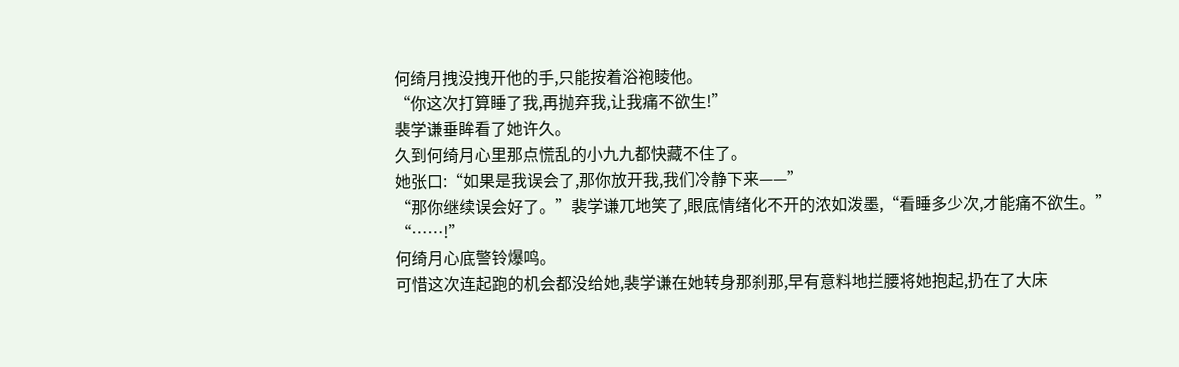何绮月拽没拽开他的手,只能按着浴袍睖他。
“你这次打算睡了我,再抛弃我,让我痛不欲生!”
裴学谦垂眸看了她许久。
久到何绮月心里那点慌乱的小九九都快藏不住了。
她张口:“如果是我误会了,那你放开我,我们冷静下来——”
“那你继续误会好了。”裴学谦兀地笑了,眼底情绪化不开的浓如泼墨,“看睡多少次,才能痛不欲生。”
“……!”
何绮月心底警铃爆鸣。
可惜这次连起跑的机会都没给她,裴学谦在她转身那刹那,早有意料地拦腰将她抱起,扔在了大床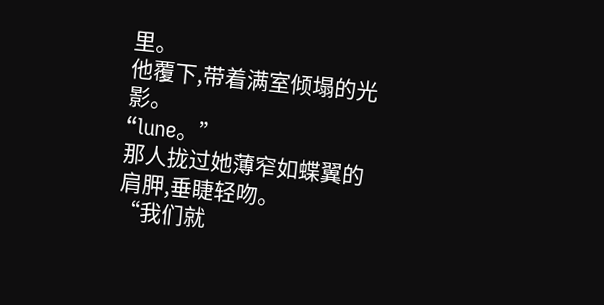里。
他覆下,带着满室倾塌的光影。
“lune。”
那人拢过她薄窄如蝶翼的肩胛,垂睫轻吻。
“我们就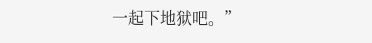一起下地狱吧。”